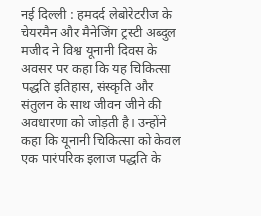नई दिल्ली : हमदर्द लेबोरेटरीज के चेयरमैन और मैनेजिंग ट्रस्टी अब्दुल मजीद ने विश्व यूनानी दिवस के अवसर पर कहा कि यह चिकित्सा पद्धति इतिहास, संस्कृति और संतुलन के साथ जीवन जीने की अवधारणा को जोड़ती है। उन्होंने कहा कि यूनानी चिकित्सा को केवल एक पारंपरिक इलाज पद्धति के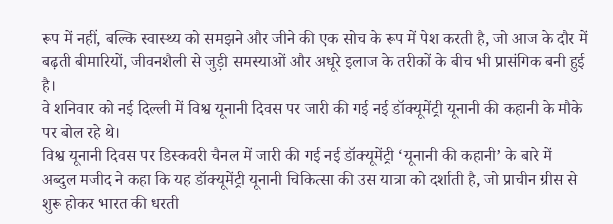रूप में नहीं, बल्कि स्वास्थ्य को समझने और जीने की एक सोच के रूप में पेश करती है, जो आज के दौर में बढ़ती बीमारियों, जीवनशैली से जुड़ी समस्याओं और अधूरे इलाज के तरीकों के बीच भी प्रासंगिक बनी हुई है।
वे शनिवार को नई दिल्ली में विश्व यूनानी दिवस पर जारी की गई नई डॉक्यूमेंट्री यूनानी की कहानी के मौके पर बोल रहे थे।
विश्व यूनानी दिवस पर डिस्कवरी चैनल में जारी की गई नई डॉक्यूमेंट्री ‘यूनानी की कहानी’ के बारे में अब्दुल मजीद ने कहा कि यह डॉक्यूमेंट्री यूनानी चिकित्सा की उस यात्रा को दर्शाती है, जो प्राचीन ग्रीस से शुरू होकर भारत की धरती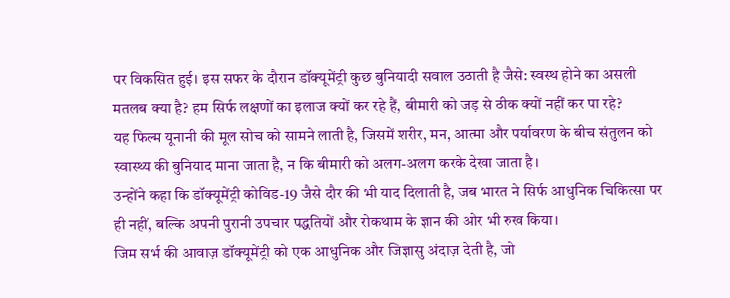पर विकसित हुई। इस सफर के दौरान डॉक्यूमेंट्री कुछ बुनियादी सवाल उठाती है जैसे: स्वस्थ होने का असली मतलब क्या है? हम सिर्फ लक्षणों का इलाज क्यों कर रहे हैं, बीमारी को जड़ से ठीक क्यों नहीं कर पा रहे?
यह फिल्म यूनानी की मूल सोच को सामने लाती है, जिसमें शरीर, मन, आत्मा और पर्यावरण के बीच संतुलन को स्वास्थ्य की बुनियाद माना जाता है, न कि बीमारी को अलग-अलग करके देखा जाता है।
उन्होंने कहा कि डॉक्यूमेंट्री कोविड-19 जैसे दौर की भी याद दिलाती है, जब भारत ने सिर्फ आधुनिक चिकित्सा पर ही नहीं, बल्कि अपनी पुरानी उपचार पद्धतियों और रोकथाम के ज्ञान की ओर भी रुख किया।
जिम सर्भ की आवाज़ डॉक्यूमेंट्री को एक आधुनिक और जिज्ञासु अंदाज़ देती है, जो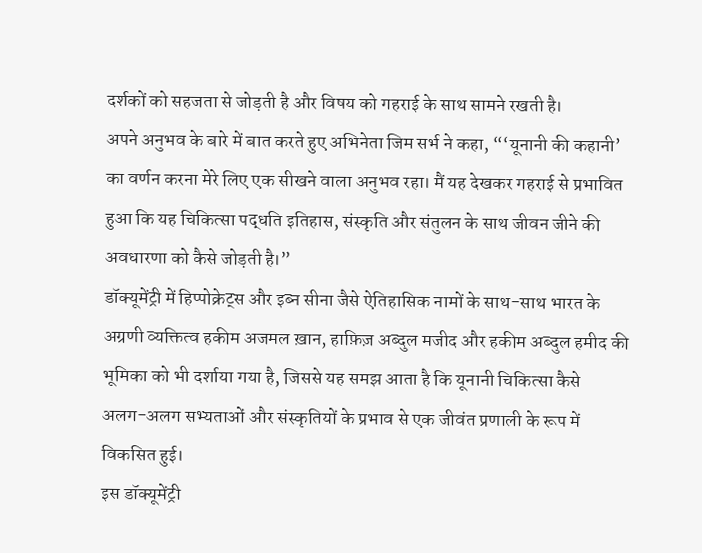दर्शकों को सहजता से जोड़ती है और विषय को गहराई के साथ सामने रखती है।
अपने अनुभव के बारे में बात करते हुए अभिनेता जिम सर्भ ने कहा, “‘यूनानी की कहानी’ का वर्णन करना मेरे लिए एक सीखने वाला अनुभव रहा। मैं यह देखकर गहराई से प्रभावित हुआ कि यह चिकित्सा पद्धति इतिहास, संस्कृति और संतुलन के साथ जीवन जीने की अवधारणा को कैसे जोड़ती है।”
डॉक्यूमेंट्री में हिप्पोक्रेट्स और इब्न सीना जैसे ऐतिहासिक नामों के साथ-साथ भारत के अग्रणी व्यक्तित्व हकीम अजमल ख़ान, हाफ़िज़ अब्दुल मजीद और हकीम अब्दुल हमीद की भूमिका को भी दर्शाया गया है, जिससे यह समझ आता है कि यूनानी चिकित्सा कैसे अलग-अलग सभ्यताओं और संस्कृतियों के प्रभाव से एक जीवंत प्रणाली के रूप में विकसित हुई।
इस डॉक्यूमेंट्री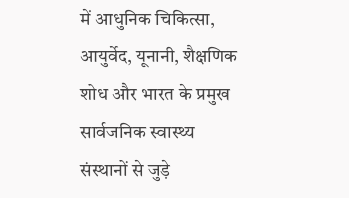में आधुनिक चिकित्सा, आयुर्वेद, यूनानी, शैक्षणिक शोध और भारत के प्रमुख सार्वजनिक स्वास्थ्य संस्थानों से जुड़े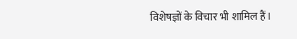विशेषज्ञों के विचार भी शामिल हैं।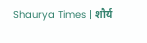Shaurya Times | शौर्य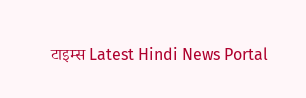टाइम्स Latest Hindi News Portal